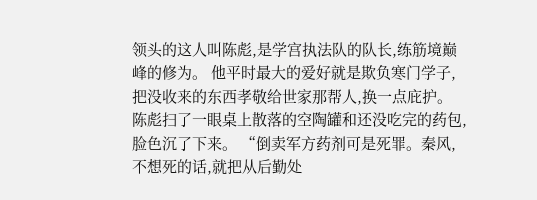领头的这人叫陈彪,是学宫执法队的队长,练筋境巅峰的修为。 他平时最大的爱好就是欺负寒门学子,把没收来的东西孝敬给世家那帮人,换一点庇护。 陈彪扫了一眼桌上散落的空陶罐和还没吃完的药包,脸色沉了下来。 “倒卖军方药剂可是死罪。秦风,不想死的话,就把从后勤处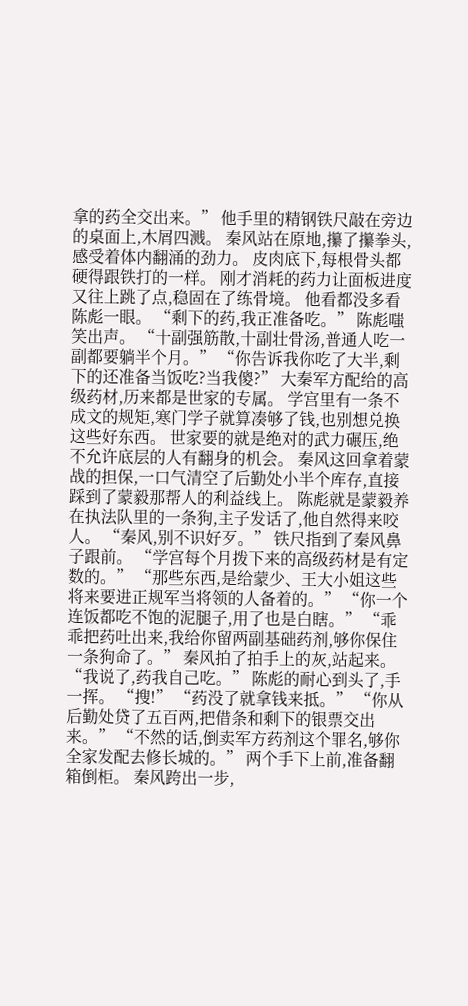拿的药全交出来。” 他手里的精钢铁尺敲在旁边的桌面上,木屑四溅。 秦风站在原地,攥了攥拳头,感受着体内翻涌的劲力。 皮肉底下,每根骨头都硬得跟铁打的一样。 刚才消耗的药力让面板进度又往上跳了点,稳固在了练骨境。 他看都没多看陈彪一眼。 “剩下的药,我正准备吃。” 陈彪嗤笑出声。 “十副强筋散,十副壮骨汤,普通人吃一副都要躺半个月。” “你告诉我你吃了大半,剩下的还准备当饭吃?当我傻?” 大秦军方配给的高级药材,历来都是世家的专属。 学宫里有一条不成文的规矩,寒门学子就算凑够了钱,也别想兑换这些好东西。 世家要的就是绝对的武力碾压,绝不允许底层的人有翻身的机会。 秦风这回拿着蒙战的担保,一口气清空了后勤处小半个库存,直接踩到了蒙毅那帮人的利益线上。 陈彪就是蒙毅养在执法队里的一条狗,主子发话了,他自然得来咬人。 “秦风,别不识好歹。” 铁尺指到了秦风鼻子跟前。 “学宫每个月拨下来的高级药材是有定数的。” “那些东西,是给蒙少、王大小姐这些将来要进正规军当将领的人备着的。” “你一个连饭都吃不饱的泥腿子,用了也是白瞎。” “乖乖把药吐出来,我给你留两副基础药剂,够你保住一条狗命了。” 秦风拍了拍手上的灰,站起来。 “我说了,药我自己吃。” 陈彪的耐心到头了,手一挥。 “搜!” “药没了就拿钱来抵。” “你从后勤处贷了五百两,把借条和剩下的银票交出来。” “不然的话,倒卖军方药剂这个罪名,够你全家发配去修长城的。” 两个手下上前,准备翻箱倒柜。 秦风跨出一步,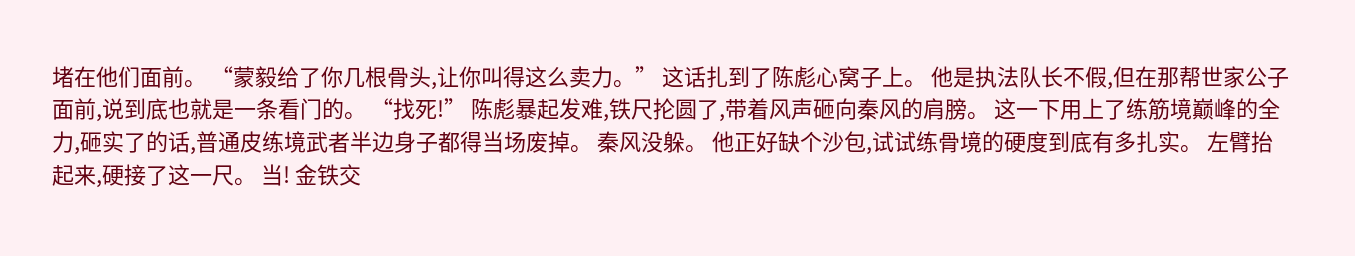堵在他们面前。 “蒙毅给了你几根骨头,让你叫得这么卖力。” 这话扎到了陈彪心窝子上。 他是执法队长不假,但在那帮世家公子面前,说到底也就是一条看门的。 “找死!” 陈彪暴起发难,铁尺抡圆了,带着风声砸向秦风的肩膀。 这一下用上了练筋境巅峰的全力,砸实了的话,普通皮练境武者半边身子都得当场废掉。 秦风没躲。 他正好缺个沙包,试试练骨境的硬度到底有多扎实。 左臂抬起来,硬接了这一尺。 当! 金铁交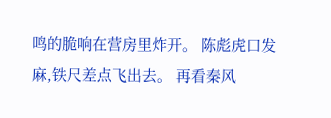鸣的脆响在营房里炸开。 陈彪虎口发麻,铁尺差点飞出去。 再看秦风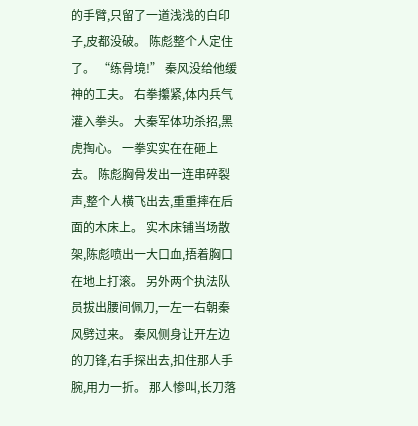的手臂,只留了一道浅浅的白印子,皮都没破。 陈彪整个人定住了。 “练骨境!” 秦风没给他缓神的工夫。 右拳攥紧,体内兵气灌入拳头。 大秦军体功杀招,黑虎掏心。 一拳实实在在砸上去。 陈彪胸骨发出一连串碎裂声,整个人横飞出去,重重摔在后面的木床上。 实木床铺当场散架,陈彪喷出一大口血,捂着胸口在地上打滚。 另外两个执法队员拔出腰间佩刀,一左一右朝秦风劈过来。 秦风侧身让开左边的刀锋,右手探出去,扣住那人手腕,用力一折。 那人惨叫,长刀落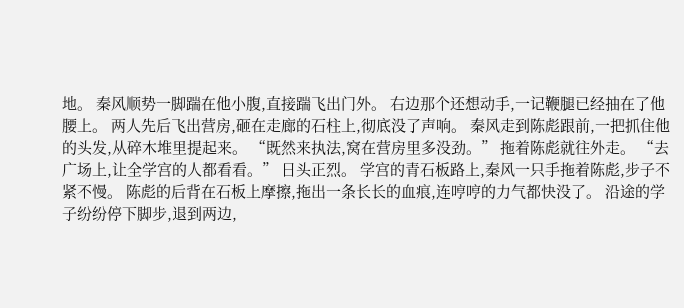地。 秦风顺势一脚踹在他小腹,直接踹飞出门外。 右边那个还想动手,一记鞭腿已经抽在了他腰上。 两人先后飞出营房,砸在走廊的石柱上,彻底没了声响。 秦风走到陈彪跟前,一把抓住他的头发,从碎木堆里提起来。 “既然来执法,窝在营房里多没劲。” 拖着陈彪就往外走。 “去广场上,让全学宫的人都看看。” 日头正烈。 学宫的青石板路上,秦风一只手拖着陈彪,步子不紧不慢。 陈彪的后背在石板上摩擦,拖出一条长长的血痕,连哼哼的力气都快没了。 沿途的学子纷纷停下脚步,退到两边,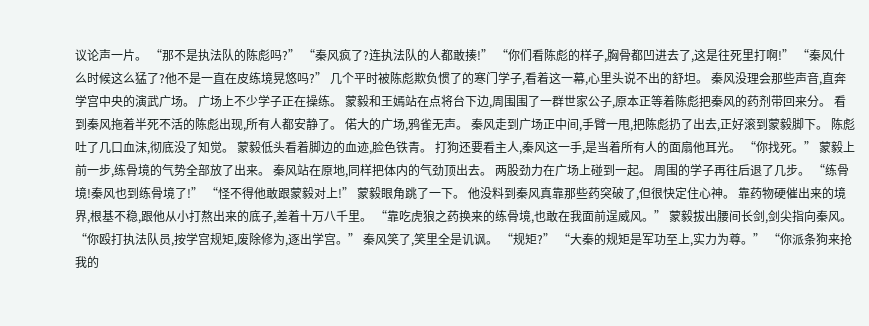议论声一片。 “那不是执法队的陈彪吗?” “秦风疯了?连执法队的人都敢揍!” “你们看陈彪的样子,胸骨都凹进去了,这是往死里打啊!” “秦风什么时候这么猛了?他不是一直在皮练境晃悠吗?” 几个平时被陈彪欺负惯了的寒门学子,看着这一幕,心里头说不出的舒坦。 秦风没理会那些声音,直奔学宫中央的演武广场。 广场上不少学子正在操练。 蒙毅和王嫣站在点将台下边,周围围了一群世家公子,原本正等着陈彪把秦风的药剂带回来分。 看到秦风拖着半死不活的陈彪出现,所有人都安静了。 偌大的广场,鸦雀无声。 秦风走到广场正中间,手臂一甩,把陈彪扔了出去,正好滚到蒙毅脚下。 陈彪吐了几口血沫,彻底没了知觉。 蒙毅低头看着脚边的血迹,脸色铁青。 打狗还要看主人,秦风这一手,是当着所有人的面扇他耳光。 “你找死。” 蒙毅上前一步,练骨境的气势全部放了出来。 秦风站在原地,同样把体内的气劲顶出去。 两股劲力在广场上碰到一起。 周围的学子再往后退了几步。 “练骨境!秦风也到练骨境了!” “怪不得他敢跟蒙毅对上!” 蒙毅眼角跳了一下。 他没料到秦风真靠那些药突破了,但很快定住心神。 靠药物硬催出来的境界,根基不稳,跟他从小打熬出来的底子,差着十万八千里。 “靠吃虎狼之药换来的练骨境,也敢在我面前逞威风。” 蒙毅拔出腰间长剑,剑尖指向秦风。 “你殴打执法队员,按学宫规矩,废除修为,逐出学宫。” 秦风笑了,笑里全是讥讽。 “规矩?” “大秦的规矩是军功至上,实力为尊。” “你派条狗来抢我的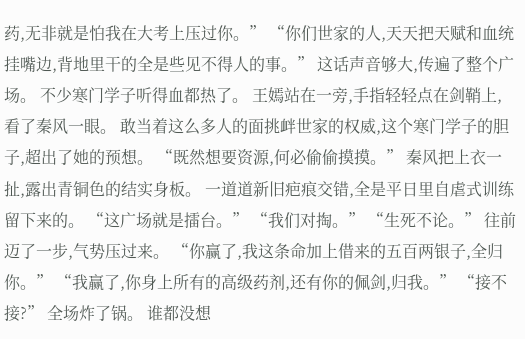药,无非就是怕我在大考上压过你。” “你们世家的人,天天把天赋和血统挂嘴边,背地里干的全是些见不得人的事。” 这话声音够大,传遍了整个广场。 不少寒门学子听得血都热了。 王嫣站在一旁,手指轻轻点在剑鞘上,看了秦风一眼。 敢当着这么多人的面挑衅世家的权威,这个寒门学子的胆子,超出了她的预想。 “既然想要资源,何必偷偷摸摸。” 秦风把上衣一扯,露出青铜色的结实身板。 一道道新旧疤痕交错,全是平日里自虐式训练留下来的。 “这广场就是擂台。” “我们对掏。” “生死不论。” 往前迈了一步,气势压过来。 “你赢了,我这条命加上借来的五百两银子,全归你。” “我赢了,你身上所有的高级药剂,还有你的佩剑,归我。” “接不接?” 全场炸了锅。 谁都没想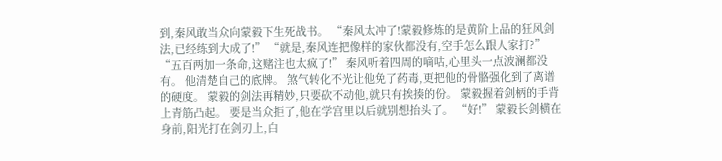到,秦风敢当众向蒙毅下生死战书。 “秦风太冲了!蒙毅修炼的是黄阶上品的狂风剑法,已经练到大成了!” “就是,秦风连把像样的家伙都没有,空手怎么跟人家打?” “五百两加一条命,这赌注也太疯了!” 秦风听着四周的嘀咕,心里头一点波澜都没有。 他清楚自己的底牌。 煞气转化不光让他免了药毒,更把他的骨骼强化到了离谱的硬度。 蒙毅的剑法再精妙,只要砍不动他,就只有挨揍的份。 蒙毅握着剑柄的手背上青筋凸起。 要是当众拒了,他在学宫里以后就别想抬头了。 “好!” 蒙毅长剑横在身前,阳光打在剑刃上,白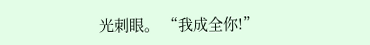光刺眼。 “我成全你!”